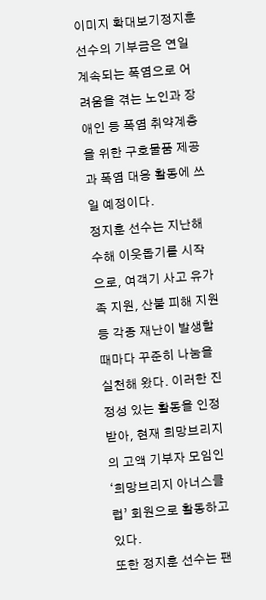이미지 확대보기정지훈 선수의 기부금은 연일 계속되는 폭염으로 어려움을 겪는 노인과 장애인 등 폭염 취약계층을 위한 구호물품 제공과 폭염 대응 활동에 쓰일 예정이다.
정지훈 선수는 지난해 수해 이웃돕기를 시작으로, 여객기 사고 유가족 지원, 산불 피해 지원 등 각종 재난이 발생할 때마다 꾸준히 나눔을 실천해 왔다. 이러한 진정성 있는 활동을 인정받아, 현재 희망브리지의 고액 기부자 모임인 ‘희망브리지 아너스클럽’ 회원으로 활동하고 있다.
또한 정지훈 선수는 팬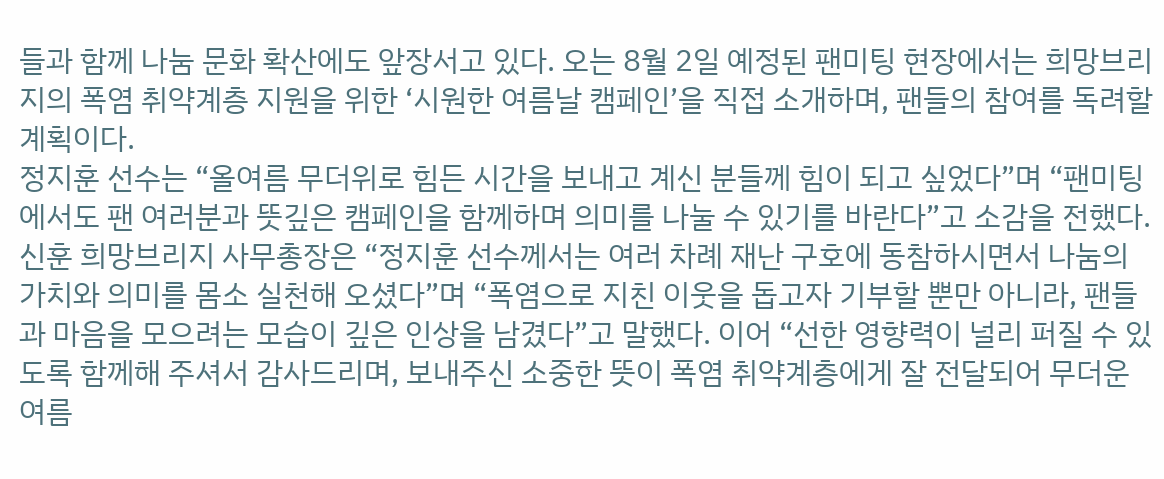들과 함께 나눔 문화 확산에도 앞장서고 있다. 오는 8월 2일 예정된 팬미팅 현장에서는 희망브리지의 폭염 취약계층 지원을 위한 ‘시원한 여름날 캠페인’을 직접 소개하며, 팬들의 참여를 독려할 계획이다.
정지훈 선수는 “올여름 무더위로 힘든 시간을 보내고 계신 분들께 힘이 되고 싶었다”며 “팬미팅에서도 팬 여러분과 뜻깊은 캠페인을 함께하며 의미를 나눌 수 있기를 바란다”고 소감을 전했다.
신훈 희망브리지 사무총장은 “정지훈 선수께서는 여러 차례 재난 구호에 동참하시면서 나눔의 가치와 의미를 몸소 실천해 오셨다”며 “폭염으로 지친 이웃을 돕고자 기부할 뿐만 아니라, 팬들과 마음을 모으려는 모습이 깊은 인상을 남겼다”고 말했다. 이어 “선한 영향력이 널리 퍼질 수 있도록 함께해 주셔서 감사드리며, 보내주신 소중한 뜻이 폭염 취약계층에게 잘 전달되어 무더운 여름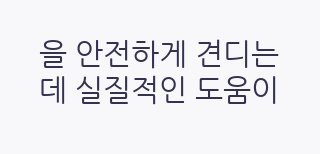을 안전하게 견디는 데 실질적인 도움이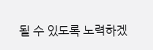될 수 있도록 노력하겠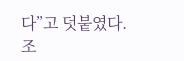다”고 덧붙였다.
조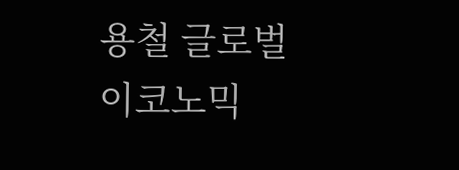용철 글로벌이코노믹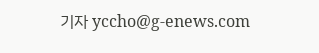기자 yccho@g-enews.com